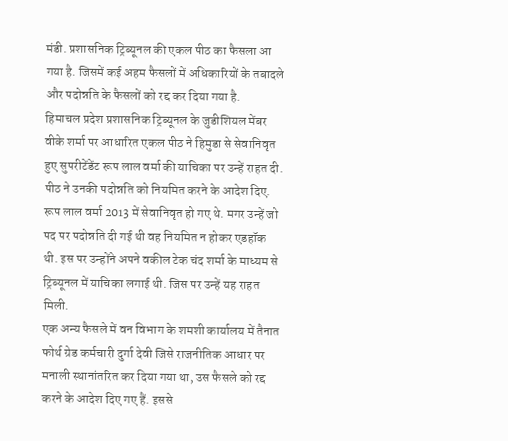मंडी. प्रशासनिक ट्रिब्यूनल की एकल पीठ का फैसला आ गया है. जिसमें कई अहम फैसलों में अधिकारियों के तबादले और पदोन्नति के फैसलों को रद्द कर दिया गया है.
हिमाचल प्रदेश प्रशासनिक ट्रिब्यूनल के जुडीशियल मेंबर वीके शर्मा पर आधारित एकल पीठ ने हिमुडा से सेवानिवृत हुए सुपरीटेंडेंट रूप लाल वर्मा की याचिका पर उन्हें राहत दी. पीठ ने उनकी पदोन्नति को नियमित करने के आदेश दिए. रूप लाल वर्मा 2013 में सेवानिवृत हो गए थे. मगर उन्हें जो पद पर पदोन्नति दी गई थी वह नियमित न होकर एडहॉक थी. इस पर उन्होंने अपने वकील टेक चंद शर्मा के माध्यम से ट्रिब्यूनल में याचिका लगाई थी. जिस पर उन्हें यह राहत मिली.
एक अन्य फैसले में वन विभाग के शमशी कार्यालय में तैनात फोर्थ ग्रेड कर्मचारी दुर्गा देवी जिसे राजनीतिक आधार पर मनाली स्थानांतरित कर दिया गया था, उस फैसले को रद्द करने के आदेश दिए गए हैं. इससे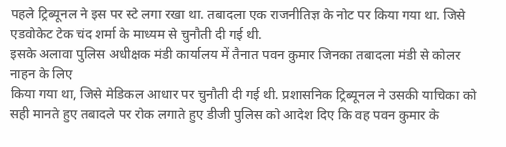पहले ट्रिब्यूनल ने इस पर स्टे लगा रखा था. तबादला एक राजनीतिज्ञ के नोट पर किया गया था. जिसे एडवोकेट टेक चंद शर्मा के माध्यम से चुनौती दी गई थी.
इसके अलावा पुलिस अधीक्षक मंडी कार्यालय में तैनात पवन कुमार जिनका तबादला मंडी से कोलर नाहन के लिए
किया गया था, जिसे मेडिकल आधार पर चुनौती दी गई थी. प्रशासनिक ट्रिब्यूनल ने उसकी याचिका को सही मानते हुए तबादले पर रोक लगाते हुए डीजी पुलिस को आदेश दिए कि वह पवन कुमार के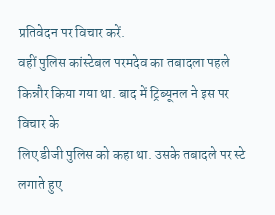प्रतिवेदन पर विचार करें.
वहीं पुलिस कांस्टेबल परमदेव का तबादला पहले किन्नौर किया गया था. बाद में ट्रिब्यूनल ने इस पर विचार के
लिए डीजी पुलिस को कहा था. उसके तबादले पर स्टे लगाते हुए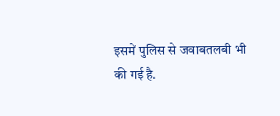इसमें पुलिस से जवाबतलबी भी की गई है.